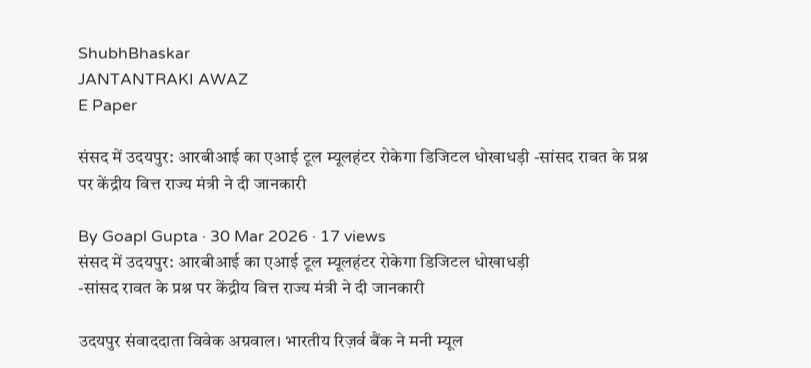ShubhBhaskar
JANTANTRAKI AWAZ
E Paper

संसद में उदयपुर: आरबीआई का एआई टूल म्यूलहंटर रोकेगा डिजिटल धोखाधड़ी -सांसद रावत के प्रश्न पर केंद्रीय वित्त राज्य मंत्री ने दी जानकारी

By Goapl Gupta · 30 Mar 2026 · 17 views
संसद में उदयपुर: आरबीआई का एआई टूल म्यूलहंटर रोकेगा डिजिटल धोखाधड़ी
-सांसद रावत के प्रश्न पर केंद्रीय वित्त राज्य मंत्री ने दी जानकारी

उदयपुर संवाददाता विवेक अग्रवाल। भारतीय रिज़र्व बैंक ने मनी म्यूल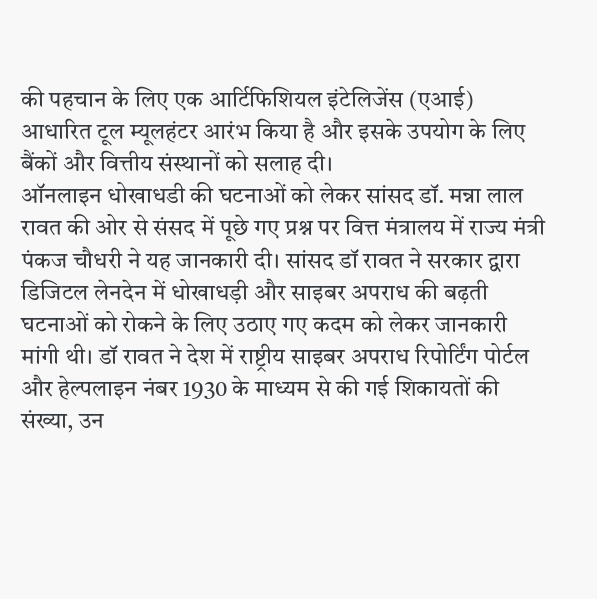की पहचान के लिए एक आर्टिफिशियल इंटेलिजेंस (एआई) आधारित टूल म्यूलहंटर आरंभ किया है और इसके उपयोग के लिए बैंकों और वित्तीय संस्थानों को सलाह दी।
ऑनलाइन धोखाधडी की घटनाओं को लेकर सांसद डॉ. मन्ना लाल रावत की ओर से संसद में पूछे गए प्रश्न पर वित्त मंत्रालय में राज्य मंत्री पंकज चौधरी ने यह जानकारी दी। सांसद डॉ रावत ने सरकार द्वारा डिजिटल लेनदेन में धोखाधड़ी और साइबर अपराध की बढ़ती घटनाओं को रोकने के लिए उठाए गए कदम को लेकर जानकारी मांगी थी। डॉ रावत ने देश में राष्ट्रीय साइबर अपराध रिपोर्टिंग पोर्टल और हेल्पलाइन नंबर 1930 के माध्यम से की गई शिकायतों की संख्या, उन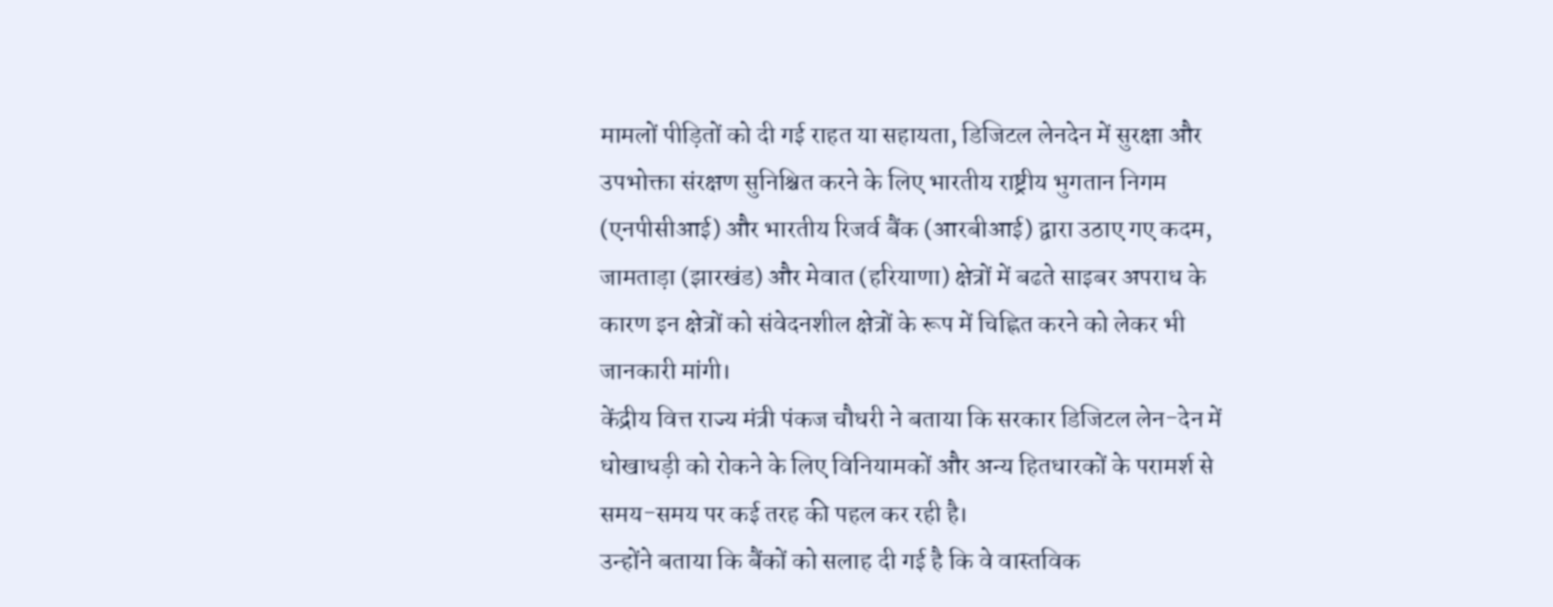मामलों पीड़ितों को दी गई राहत या सहायता, डिजिटल लेनदेन में सुरक्षा और उपभोक्ता संरक्षण सुनिश्चित करने के लिए भारतीय राष्ट्रीय भुगतान निगम (एनपीसीआई) और भारतीय रिजर्व बैंक (आरबीआई) द्वारा उठाए गए कदम, जामताड़ा (झारखंड) और मेवात (हरियाणा) क्षेत्रों में बढते साइबर अपराध के कारण इन क्षेत्रों को संवेदनशील क्षेत्रों के रूप में चिह्नित करने को लेकर भी जानकारी मांगी।
केंद्रीय वित्त राज्य मंत्री पंकज चौधरी ने बताया कि सरकार डिजिटल लेन-देन में धोखाधड़ी को रोकने के लिए विनियामकों और अन्य हितधारकों के परामर्श से समय-समय पर कई तरह की पहल कर रही है।
उन्होंने बताया कि बैंकों को सलाह दी गई है कि वे वास्तविक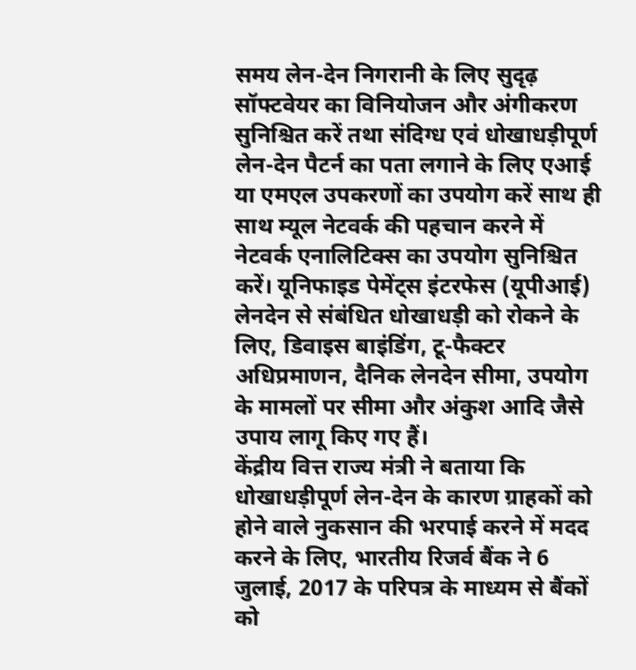समय लेन-देन निगरानी के लिए सुदृढ़ सॉफ्टवेयर का विनियोजन और अंगीकरण सुनिश्चित करें तथा संदिग्ध एवं धोखाधड़ीपूर्ण लेन-देन पैटर्न का पता लगाने के लिए एआई या एमएल उपकरणों का उपयोग करें साथ ही साथ म्यूल नेटवर्क की पहचान करने में नेटवर्क एनालिटिक्स का उपयोग सुनिश्चित करें। यूनिफाइड पेमेंट्स इंटरफेस (यूपीआई) लेनदेन से संबंधित धोखाधड़ी को रोकने के लिए, डिवाइस बाइंडिंग, टू-फैक्टर अधिप्रमाणन, दैनिक लेनदेन सीमा, उपयोग के मामलों पर सीमा और अंकुश आदि जैसे उपाय लागू किए गए हैं।
केंद्रीय वित्त राज्य मंत्री ने बताया कि धोखाधड़ीपूर्ण लेन-देन के कारण ग्राहकों को होने वाले नुकसान की भरपाई करने में मदद करने के लिए, भारतीय रिजर्व बैंक ने 6 जुलाई, 2017 के परिपत्र के माध्यम से बैंकों को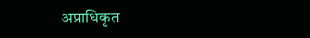अप्राधिकृत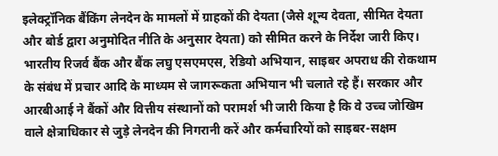इलेक्ट्रॉनिक बैंकिंग लेनदेन के मामलों में ग्राहकों की देयता (जैसे शून्य देवता, सीमित देयता और बोर्ड द्वारा अनुमोदित नीति के अनुसार देयता) को सीमित करने के निर्देश जारी किए।
भारतीय रिजर्व बैंक और बैंक लघु एसएमएस, रेडियो अभियान, साइबर अपराध की रोकथाम के संबंध में प्रचार आदि के माध्यम से जागरूकता अभियान भी चलाते रहे हैं। सरकार और आरबीआई ने बैंकों और वित्तीय संस्थानों को परामर्श भी जारी किया है कि वे उच्च जोखिम वाले क्षेत्राधिकार से जुड़े लेनदेन की निगरानी करें और कर्मचारियों को साइबर-सक्षम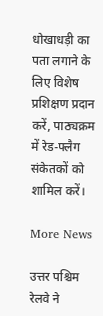धोखाधड़ी का पता लगाने के लिए विशेष प्रशिक्षण प्रदान करें, पाठ्यक्रम में रेड-फ्लैग संकेतकों को शामिल करें।

More News

उत्तर पश्चिम रेलवे ने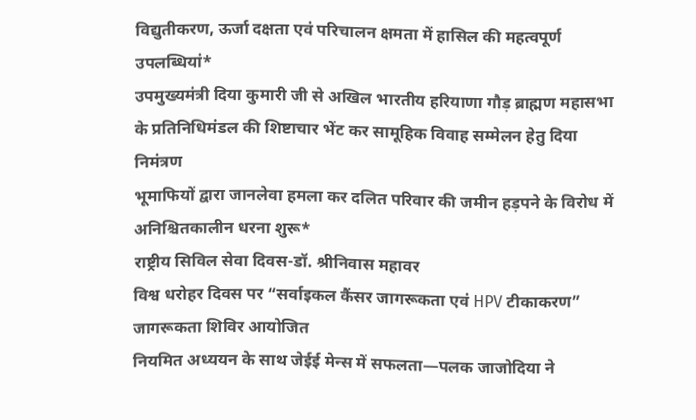विद्युतीकरण, ऊर्जा दक्षता एवं परिचालन क्षमता में हासिल की महत्वपूर्ण उपलब्धियां*
उपमुख्यमंत्री दिया कुमारी जी से अखिल भारतीय हरियाणा गौड़ ब्राह्मण महासभा के प्रतिनिधिमंडल की शिष्टाचार भेंट कर सामूहिक विवाह सम्मेलन हेतु दिया निमंत्रण
भूमाफियों द्वारा जानलेवा हमला कर दलित परिवार की जमीन हड़पने के विरोध में अनिश्चितकालीन धरना शुरू*
राष्ट्रीय सिविल सेवा दिवस-डॉ. श्रीनिवास महावर
विश्व धरोहर दिवस पर “सर्वाइकल कैंसर जागरूकता एवं HPV टीकाकरण” जागरूकता शिविर आयोजित
नियमित अध्ययन के साथ जेईई मेन्स में सफलता—पलक जाजोदिया ने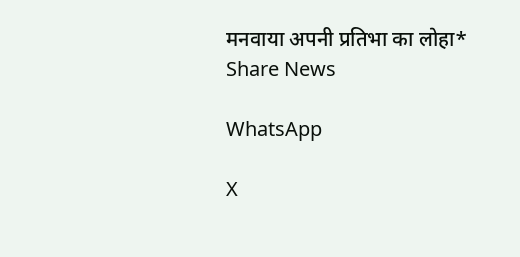मनवाया अपनी प्रतिभा का लोहा*
Share News

WhatsApp

X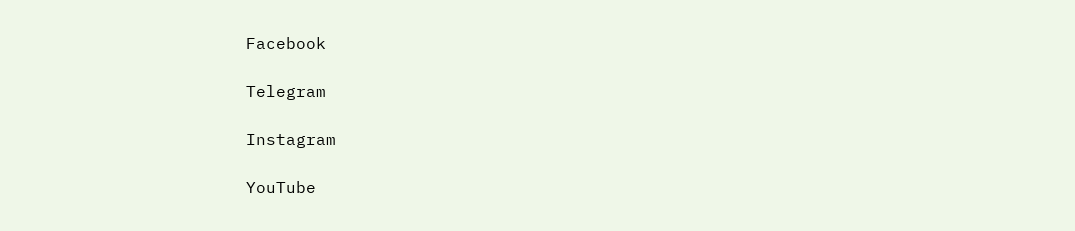Facebook

Telegram

Instagram

YouTube